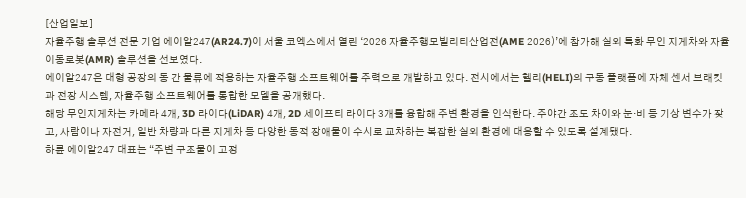[산업일보]
자율주행 솔루션 전문 기업 에이알247(AR24.7)이 서울 코엑스에서 열린 ‘2026 자율주행모빌리티산업전(AME 2026)’에 참가해 실외 특화 무인 지게차와 자율이동로봇(AMR) 솔루션을 선보였다.
에이알247은 대형 공장의 동 간 물류에 적용하는 자율주행 소프트웨어를 주력으로 개발하고 있다. 전시에서는 헬리(HELI)의 구동 플랫폼에 자체 센서 브래킷과 전장 시스템, 자율주행 소프트웨어를 통합한 모델을 공개했다.
해당 무인지게차는 카메라 4개, 3D 라이다(LiDAR) 4개, 2D 세이프티 라이다 3개를 융합해 주변 환경을 인식한다. 주야간 조도 차이와 눈·비 등 기상 변수가 잦고, 사람이나 자전거, 일반 차량과 다른 지게차 등 다양한 동적 장애물이 수시로 교차하는 복잡한 실외 환경에 대응할 수 있도록 설계됐다.
하륜 에이알247 대표는 “주변 구조물이 고정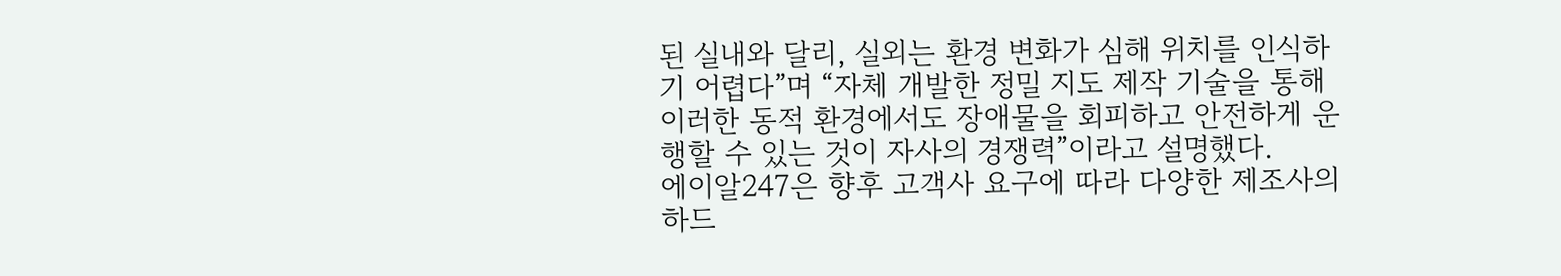된 실내와 달리, 실외는 환경 변화가 심해 위치를 인식하기 어렵다”며 “자체 개발한 정밀 지도 제작 기술을 통해 이러한 동적 환경에서도 장애물을 회피하고 안전하게 운행할 수 있는 것이 자사의 경쟁력”이라고 설명했다.
에이알247은 향후 고객사 요구에 따라 다양한 제조사의 하드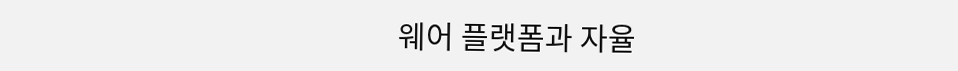웨어 플랫폼과 자율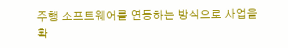주행 소프트웨어를 연동하는 방식으로 사업을 확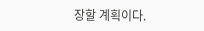장할 계획이다.